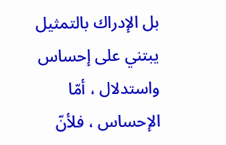بل الإدراك بالتمثيل يبتني على إحساس واستدلال ، أمّا الإحساس ، فلأنّ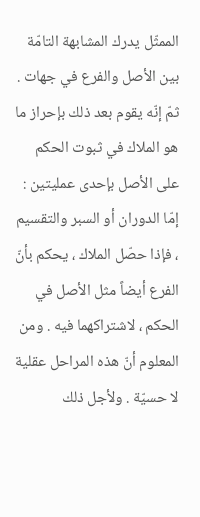الممثّل يدرك المشابهة التامّة بين الأصل والفرع في جهات . ثمّ إنّه يقوم بعد ذلك بإحراز ما هو الملاك في ثبوت الحكم على الأصل بإحدى عمليتين : إمّا الدوران أو السبر والتقسيم ، فإذا حصّل الملاك ، يحكم بأنّ الفرع أيضاً مثل الأصل في الحكم ، لاشتراكهما فيه . ومن المعلوم أنّ هذه المراحل عقلية لا حسيّة . ولأجل ذلك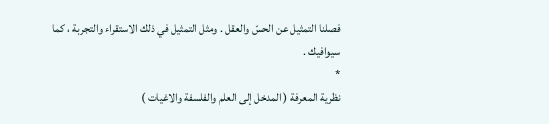فصلنا التمثيل عن الحسّ والعقل . ومثل التمثيل في ذلك الاستقراء والتجربة ، كما سيوافيك .
*
نظرية المعرفة ( المدخل إلى العلم والفلسفة والاغيات )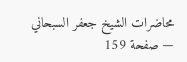محاضرات الشيخ جعفر السبحاني — صفحة 159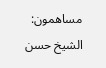مساهمون: الشيخ حسن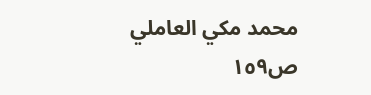محمد مكي العاملي
ص١٥٩